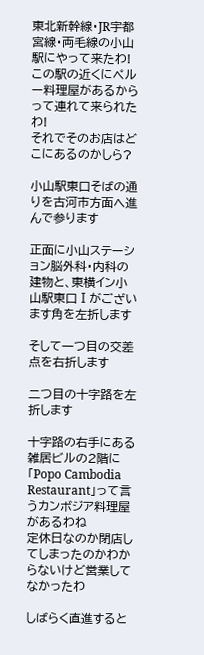東北新幹線・JR宇都宮線・両毛線の小山駅にやって来たわ!
この駅の近くにペルー料理屋があるからって連れて来られたわ!
それでそのお店はどこにあるのかしら?

小山駅東口そばの通りを古河市方面へ進んで参ります

正面に小山ステーション脳外科・内科の建物と、東横イン小山駅東口Ⅰがございます角を左折します

そして一つ目の交差点を右折します

二つ目の十字路を左折します

十字路の右手にある雑居ビルの2階に「Popo Cambodia Restaurant」って言うカンボジア料理屋があるわね
定休日なのか閉店してしまったのかわからないけど営業してなかったわ

しばらく直進すると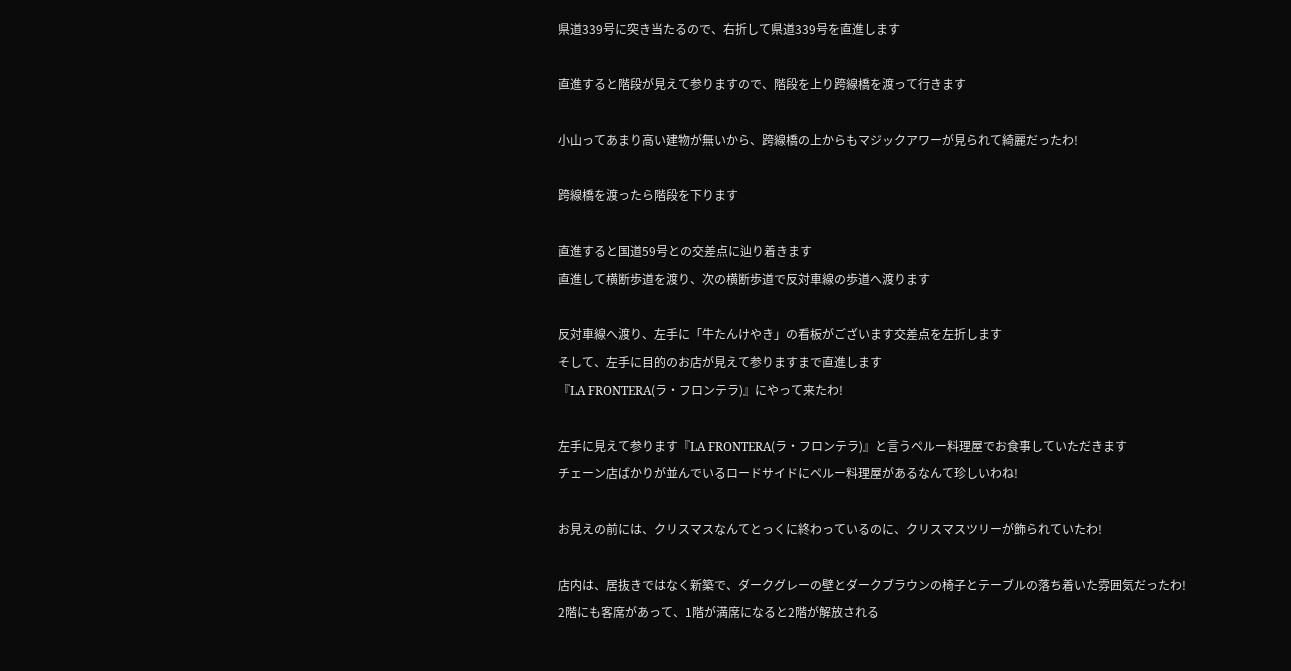県道339号に突き当たるので、右折して県道339号を直進します

直進すると階段が見えて参りますので、階段を上り跨線橋を渡って行きます

小山ってあまり高い建物が無いから、跨線橋の上からもマジックアワーが見られて綺麗だったわ!

跨線橋を渡ったら階段を下ります

直進すると国道59号との交差点に辿り着きます
直進して横断歩道を渡り、次の横断歩道で反対車線の歩道へ渡ります

反対車線へ渡り、左手に「牛たんけやき」の看板がございます交差点を左折します
そして、左手に目的のお店が見えて参りますまで直進します
『LA FRONTERA(ラ・フロンテラ)』にやって来たわ!

左手に見えて参ります『LA FRONTERA(ラ・フロンテラ)』と言うペルー料理屋でお食事していただきます
チェーン店ばかりが並んでいるロードサイドにペルー料理屋があるなんて珍しいわね!

お見えの前には、クリスマスなんてとっくに終わっているのに、クリスマスツリーが飾られていたわ!

店内は、居抜きではなく新築で、ダークグレーの壁とダークブラウンの椅子とテーブルの落ち着いた雰囲気だったわ!
2階にも客席があって、1階が満席になると2階が解放される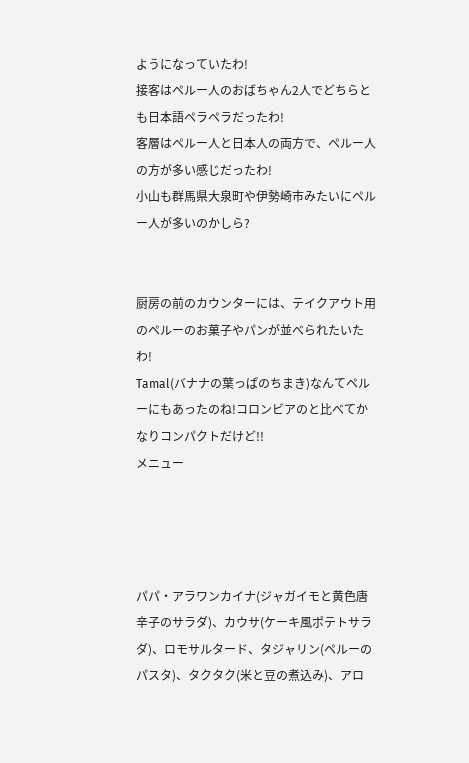ようになっていたわ!
接客はペルー人のおばちゃん2人でどちらとも日本語ペラペラだったわ!
客層はペルー人と日本人の両方で、ペルー人の方が多い感じだったわ!
小山も群馬県大泉町や伊勢崎市みたいにペルー人が多いのかしら?


厨房の前のカウンターには、テイクアウト用のペルーのお菓子やパンが並べられたいたわ!
Tamal(バナナの葉っぱのちまき)なんてペルーにもあったのね!コロンビアのと比べてかなりコンパクトだけど!!
メニュー




パパ・アラワンカイナ(ジャガイモと黄色唐辛子のサラダ)、カウサ(ケーキ風ポテトサラダ)、ロモサルタード、タジャリン(ペルーのパスタ)、タクタク(米と豆の煮込み)、アロ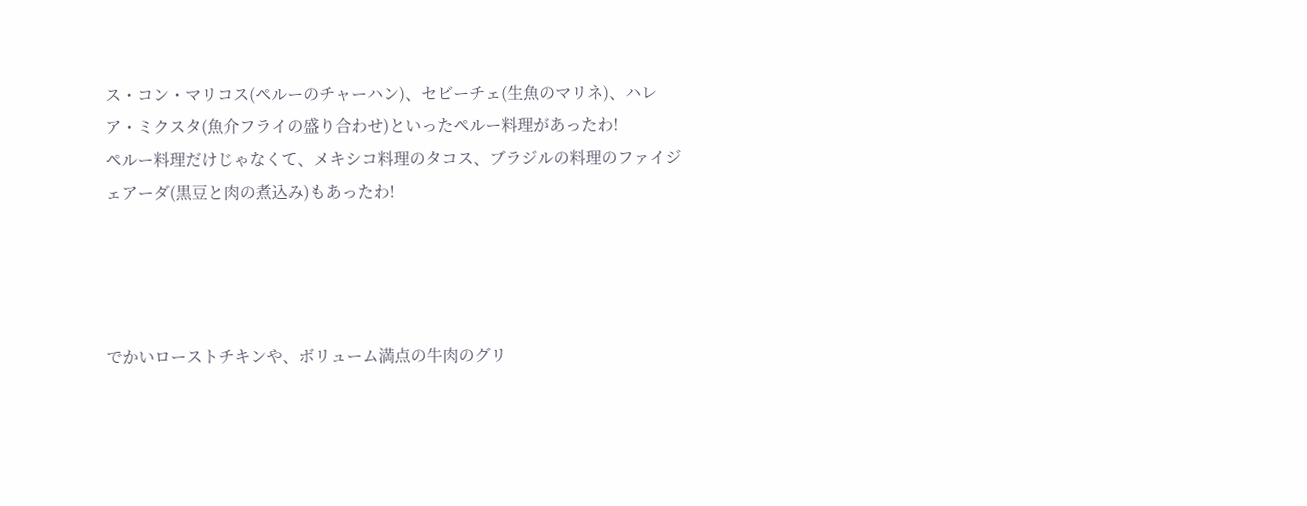ス・コン・マリコス(ペルーのチャーハン)、セビーチェ(生魚のマリネ)、ハレア・ミクスタ(魚介フライの盛り合わせ)といったペルー料理があったわ!
ペルー料理だけじゃなくて、メキシコ料理のタコス、ブラジルの料理のファイジェアーダ(黒豆と肉の煮込み)もあったわ!




でかいローストチキンや、ボリューム満点の牛肉のグリ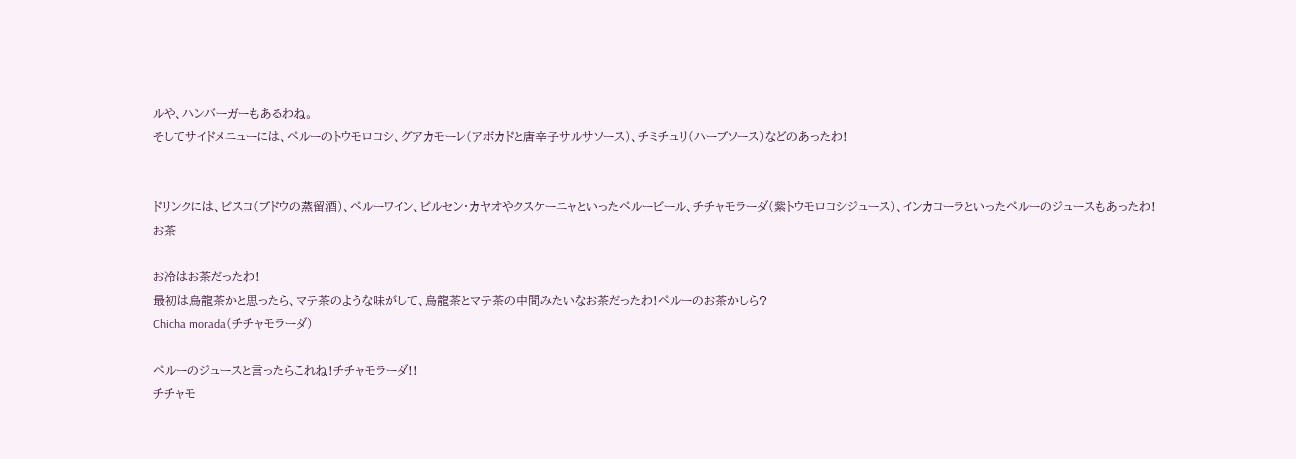ルや、ハンバーガーもあるわね。
そしてサイドメニューには、ペルーのトウモロコシ、グアカモーレ(アボカドと唐辛子サルサソース)、チミチュリ(ハーブソース)などのあったわ!


ドリンクには、ピスコ(ブドウの蒸留酒)、ペルーワイン、ピルセン・カヤオやクスケーニャといったペルービール、チチャモラーダ(紫トウモロコシジュース)、インカコーラといったペルーのジュースもあったわ!
お茶

お冷はお茶だったわ!
最初は烏龍茶かと思ったら、マテ茶のような味がして、烏龍茶とマテ茶の中間みたいなお茶だったわ!ペルーのお茶かしら?
Chicha morada(チチャモラーダ)

ペルーのジュースと言ったらこれね!チチャモラーダ!!
チチャモ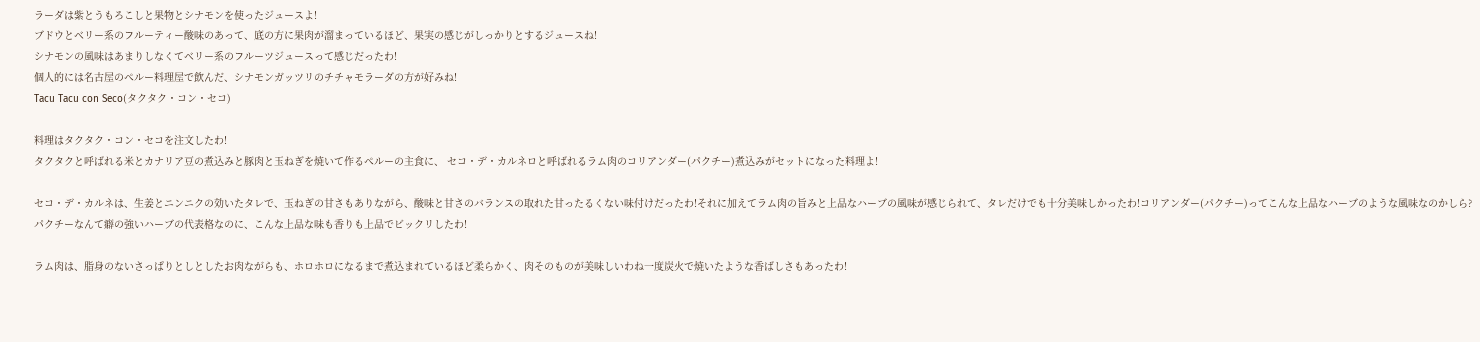ラーダは紫とうもろこしと果物とシナモンを使ったジュースよ!
ブドウとベリー系のフルーティー酸味のあって、底の方に果肉が溜まっているほど、果実の感じがしっかりとするジュースね!
シナモンの風味はあまりしなくてベリー系のフルーツジュースって感じだったわ!
個人的には名古屋のペルー料理屋で飲んだ、シナモンガッツリのチチャモラーダの方が好みね!
Tacu Tacu con Seco(タクタク・コン・セコ)

料理はタクタク・コン・セコを注文したわ!
タクタクと呼ばれる米とカナリア豆の煮込みと豚肉と玉ねぎを焼いて作るペルーの主食に、 セコ・デ・カルネロと呼ばれるラム肉のコリアンダー(パクチー)煮込みがセットになった料理よ!

セコ・デ・カルネは、生姜とニンニクの効いたタレで、玉ねぎの甘さもありながら、酸味と甘さのバランスの取れた甘ったるくない味付けだったわ!それに加えてラム肉の旨みと上品なハーブの風味が感じられて、タレだけでも十分美味しかったわ!コリアンダー(パクチー)ってこんな上品なハーブのような風味なのかしら?
パクチーなんて癖の強いハーブの代表格なのに、こんな上品な味も香りも上品でビックリしたわ!

ラム肉は、脂身のないさっぱりとしとしたお肉ながらも、ホロホロになるまで煮込まれているほど柔らかく、肉そのものが美味しいわね一度炭火で焼いたような香ばしさもあったわ!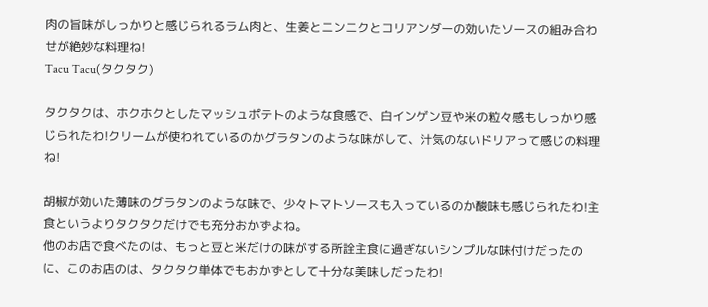肉の旨味がしっかりと感じられるラム肉と、生姜とニンニクとコリアンダーの効いたソースの組み合わせが絶妙な料理ね!
Tacu Tacu(タクタク)

タクタクは、ホクホクとしたマッシュポテトのような食感で、白インゲン豆や米の粒々感もしっかり感じられたわ!クリームが使われているのかグラタンのような味がして、汁気のないドリアって感じの料理ね!

胡椒が効いた薄味のグラタンのような味で、少々トマトソースも入っているのか酸味も感じられたわ!主食というよりタクタクだけでも充分おかずよね。
他のお店で食べたのは、もっと豆と米だけの味がする所詮主食に過ぎないシンプルな味付けだったのに、このお店のは、タクタク単体でもおかずとして十分な美味しだったわ!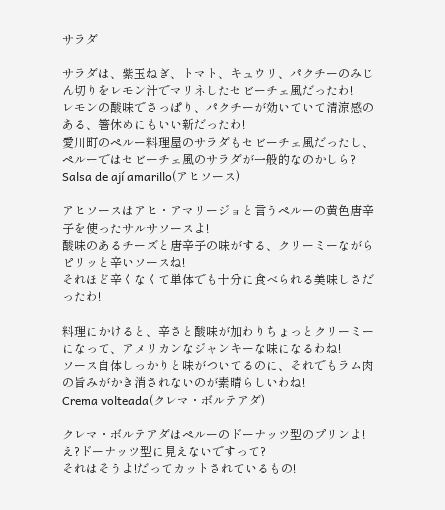サラダ

サラダは、紫玉ねぎ、トマト、キュウリ、パクチーのみじん切りをレモン汁でマリネしたセビーチェ風だったわ!
レモンの酸味でさっぱり、パクチーが効いていて清涼感のある、箸休めにもいい新だったわ!
愛川町のペルー料理屋のサラダもセビーチェ風だったし、ペルーではセビーチェ風のサラダが一般的なのかしら?
Salsa de ají amarillo(アヒソース)

アヒソースはアヒ・アマリージョと言うペルーの黄色唐辛子を使ったサルサソースよ!
酸味のあるチーズと唐辛子の味がする、クリーミーながらピリッと辛いソースね!
それほど辛くなくて単体でも十分に食べられる美味しさだったわ!

料理にかけると、辛さと酸味が加わりちょっとクリーミーになって、アメリカンなジャンキーな味になるわね!
ソース自体しっかりと味がついてるのに、それでもラム肉の旨みがかき消されないのが素晴らしいわね!
Crema volteada(クレマ・ボルテアダ)

クレマ・ボルテアダはペルーのドーナッツ型のプリンよ!
え?ドーナッツ型に見えないですって?
それはそうよ!だってカットされているもの!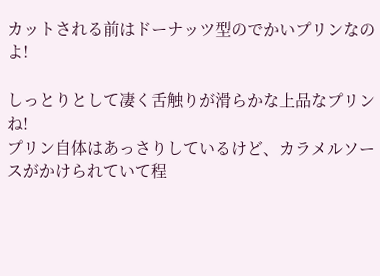カットされる前はドーナッツ型のでかいプリンなのよ!

しっとりとして凄く舌触りが滑らかな上品なプリンね!
プリン自体はあっさりしているけど、カラメルソースがかけられていて程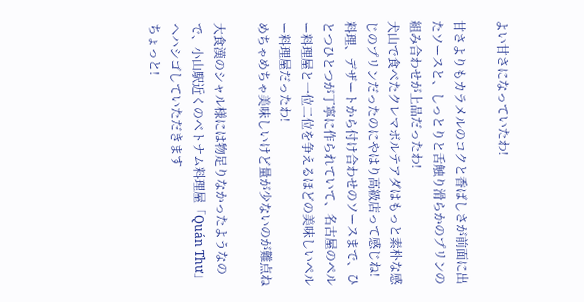よい甘さになっていたわ!

甘さよりもカラメルのコクと香ばしさが前面に出たソースと、しっとりと舌触り滑らかのプリンの組み合わせが上品だったわ!
犬山で食べたクレマボルテアダはもっと素朴な感じのプリンだったのにやはり高級店って感じね!
料理、デザートから付け合わせのソースまで、ひとつひとつが丁寧に作られていて、名古屋のペルー料理屋と一位二位を争えるほどの美味しいペルー料理屋だったわ!
めちゃめちゃ美味しいけど量が少ないのが難点ね

大食漢のシャル様には物足りなかったようなので、小山駅近くのベトナム料理屋「Quán Thư」へハシゴしていただきます
ちょっと!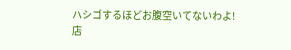ハシゴするほどお腹空いてないわよ!
店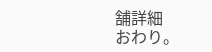舗詳細
おわり。